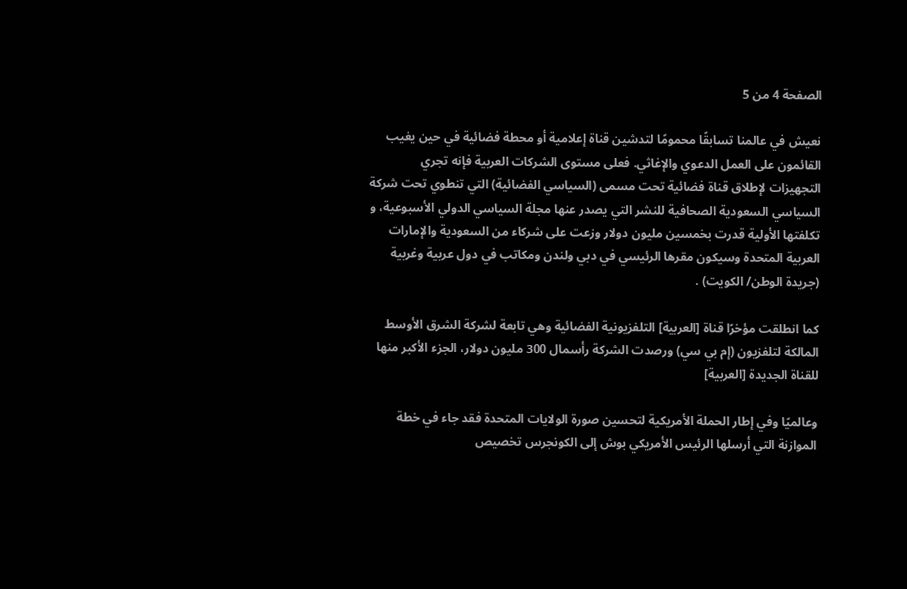الصفحة 4 من 5

نعيش في عالمنا تسابقًا محمومًا لتدشين قناة إعلامية أو محطة فضائية في حين يغيب القائمون على العمل الدعوي والإغاثي. فعلى مستوى الشركات العربية فإنه تجري التجهيزات لإطلاق قناة فضائية تحت مسمى (السياسي الفضائية) التي تنطوي تحت شركة السياسي السعودية الصحافية للنشر التي يصدر عنها مجلة السياسي الدولي الأسبوعية، و تكلفتها الأولية قدرت بخمسين مليون دولار وزعت على شركاء من السعودية والإمارات العربية المتحدة وسيكون مقرها الرئيسي في دبي ولندن ومكاتب في دول عربية وغربية (جريدة الوطن/ الكويت) .

كما انطلقت مؤخرًا قناة [العربية] التلفزيونية الفضائية وهي تابعة لشركة الشرق الأوسط المالكة لتلفزيون (إم بي سي) ورصدت الشركة رأسمال 300 مليون دولار، الجزء الأكبر منها للقناة الجديدة [العربية]

وعالميًا وفي إطار الحملة الأمريكية لتحسين صورة الولايات المتحدة فقد جاء في خطة الموازنة التي أرسلها الرئيس الأمريكي بوش إلى الكونجرس تخصيص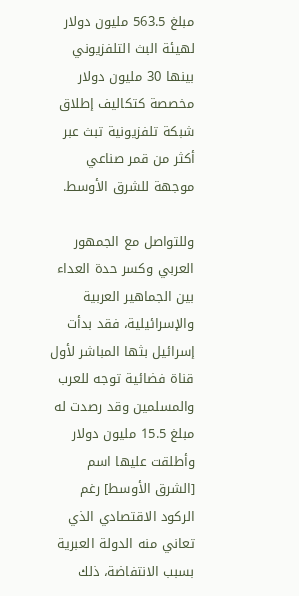مبلغ 563.5 مليون دولار لهيئة البث التلفزيوني بينها 30 مليون دولار مخصصة كتكاليف إطلاق شبكة تلفزيونية تبث عبر أكثر من قمر صناعي موجهة للشرق الأوسط.

وللتواصل مع الجمهور العربي وكسر حدة العداء بين الجماهير العربية والإسرائيلية، فقد بدأت إسرائيل بثها المباشر لأول قناة فضائية توجه للعرب والمسلمين وقد رصدت له مبلغ 15.5 مليون دولار وأطلقت عليها اسم [الشرق الأوسط] رغم الركود الاقتصادي الذي تعاني منه الدولة العبرية بسبب الانتفاضة، ذلك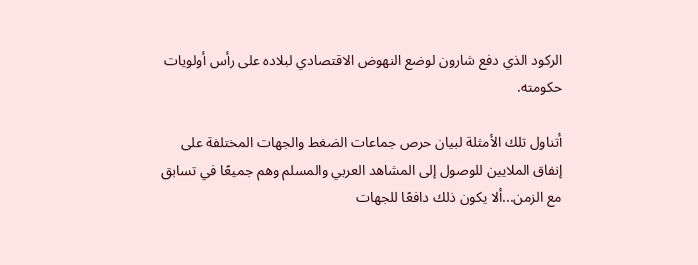الركود الذي دفع شارون لوضع النهوض الاقتصادي لبلاده على رأس أولويات حكومته.

أتناول تلك الأمثلة لبيان حرص جماعات الضغط والجهات المختلفة على إنفاق الملايين للوصول إلى المشاهد العربي والمسلم وهم جميعًا في تسابق مع الزمن...ألا يكون ذلك دافعًا للجهات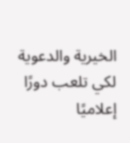الخيرية والدعوية لكي تلعب دورًا إعلاميًا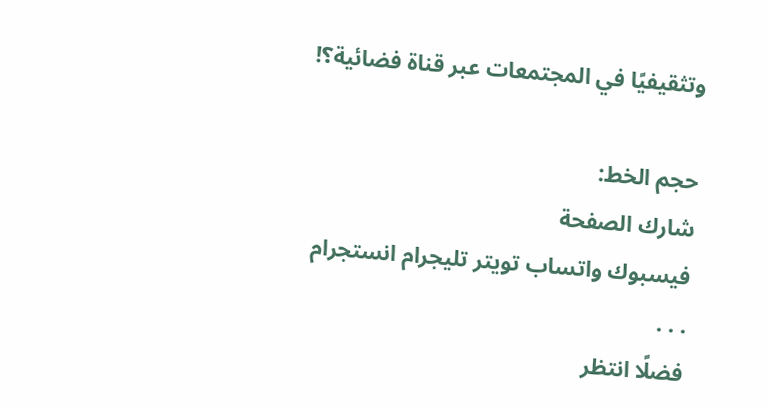وتثقيفيًا في المجتمعات عبر قناة فضائية؟!

حجم الخط:
شارك الصفحة
فيسبوك واتساب تويتر تليجرام انستجرام
. . .
فضلًا انتظر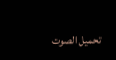تحميل الصوت